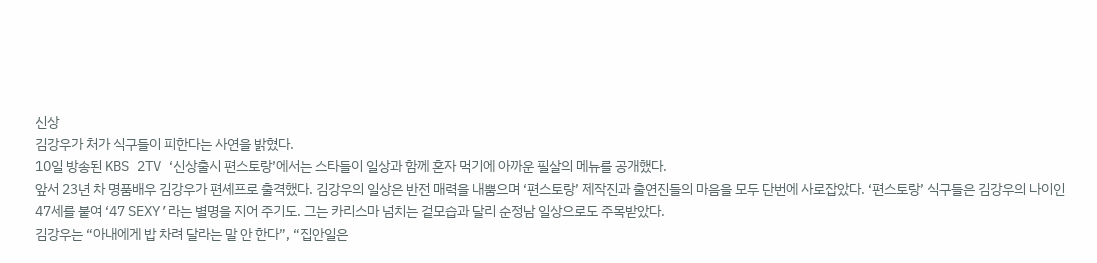신상
김강우가 처가 식구들이 피한다는 사연을 밝혔다.
10일 방송된 KBS 2TV ‘신상출시 편스토랑’에서는 스타들이 일상과 함께 혼자 먹기에 아까운 필살의 메뉴를 공개했다.
앞서 23년 차 명품배우 김강우가 편셰프로 출격했다. 김강우의 일상은 반전 매력을 내뿜으며 ‘편스토랑’ 제작진과 출연진들의 마음을 모두 단번에 사로잡았다. ‘편스토랑’ 식구들은 김강우의 나이인 47세를 붙여 ‘47 SEXY’라는 별명을 지어 주기도. 그는 카리스마 넘치는 겉모습과 달리 순정남 일상으로도 주목받았다.
김강우는 “아내에게 밥 차려 달라는 말 안 한다”, “집안일은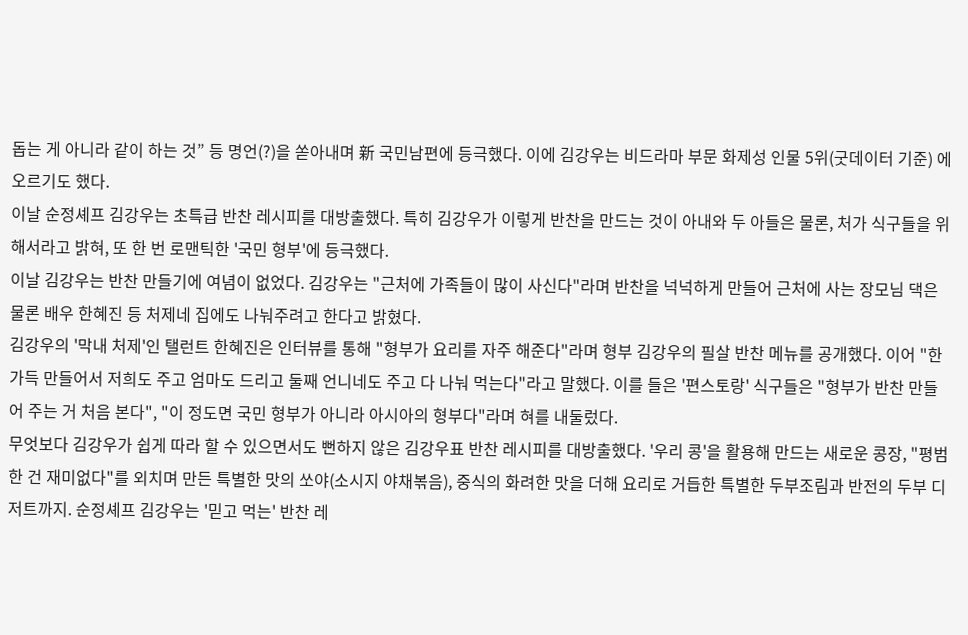돕는 게 아니라 같이 하는 것” 등 명언(?)을 쏟아내며 新 국민남편에 등극했다. 이에 김강우는 비드라마 부문 화제성 인물 5위(굿데이터 기준) 에 오르기도 했다.
이날 순정셰프 김강우는 초특급 반찬 레시피를 대방출했다. 특히 김강우가 이렇게 반찬을 만드는 것이 아내와 두 아들은 물론, 처가 식구들을 위해서라고 밝혀, 또 한 번 로맨틱한 '국민 형부'에 등극했다.
이날 김강우는 반찬 만들기에 여념이 없었다. 김강우는 "근처에 가족들이 많이 사신다"라며 반찬을 넉넉하게 만들어 근처에 사는 장모님 댁은 물론 배우 한혜진 등 처제네 집에도 나눠주려고 한다고 밝혔다.
김강우의 '막내 처제'인 탤런트 한혜진은 인터뷰를 통해 "형부가 요리를 자주 해준다"라며 형부 김강우의 필살 반찬 메뉴를 공개했다. 이어 "한가득 만들어서 저희도 주고 엄마도 드리고 둘째 언니네도 주고 다 나눠 먹는다"라고 말했다. 이를 들은 '편스토랑' 식구들은 "형부가 반찬 만들어 주는 거 처음 본다", "이 정도면 국민 형부가 아니라 아시아의 형부다"라며 혀를 내둘렀다.
무엇보다 김강우가 쉽게 따라 할 수 있으면서도 뻔하지 않은 김강우표 반찬 레시피를 대방출했다. '우리 콩'을 활용해 만드는 새로운 콩장, "평범한 건 재미없다"를 외치며 만든 특별한 맛의 쏘야(소시지 야채볶음), 중식의 화려한 맛을 더해 요리로 거듭한 특별한 두부조림과 반전의 두부 디저트까지. 순정셰프 김강우는 '믿고 먹는' 반찬 레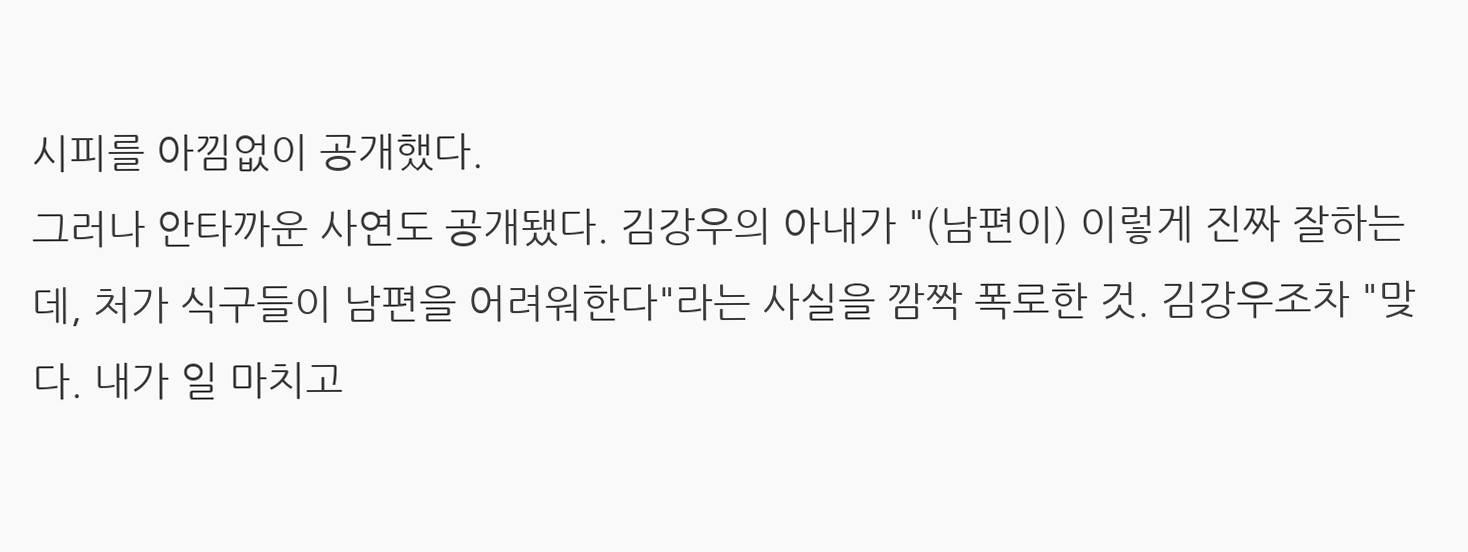시피를 아낌없이 공개했다.
그러나 안타까운 사연도 공개됐다. 김강우의 아내가 "(남편이) 이렇게 진짜 잘하는데, 처가 식구들이 남편을 어려워한다"라는 사실을 깜짝 폭로한 것. 김강우조차 "맞다. 내가 일 마치고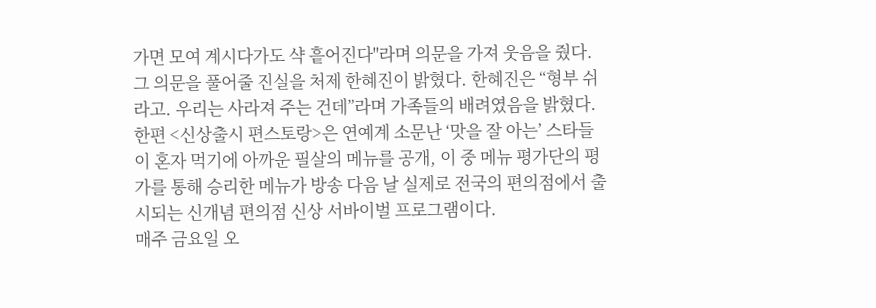가면 모여 계시다가도 샥 흩어진다"라며 의문을 가져 웃음을 줬다.
그 의문을 풀어줄 진실을 처제 한혜진이 밝혔다. 한혜진은 “형부 쉬라고. 우리는 사라져 주는 건데”라며 가족들의 배려였음을 밝혔다.
한편 <신상출시 편스토랑>은 연예계 소문난 ‘맛을 잘 아는’ 스타들이 혼자 먹기에 아까운 필살의 메뉴를 공개, 이 중 메뉴 평가단의 평가를 통해 승리한 메뉴가 방송 다음 날 실제로 전국의 편의점에서 출시되는 신개념 편의점 신상 서바이벌 프로그램이다.
매주 금요일 오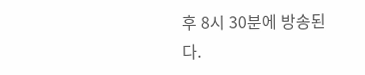후 8시 30분에 방송된다.